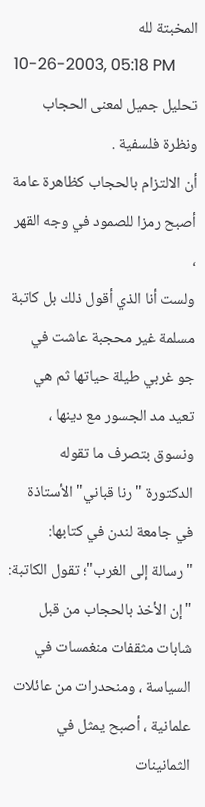المخبتة لله
10-26-2003, 05:18 PM
تحليل جميل لمعنى الحجاب ونظرة فلسفية .
أن الالتزام بالحجاب كظاهرة عامة أصبح رمزا للصمود في وجه القهر ،
ولست أنا الذي أقول ذلك بل كاتبة مسلمة غير محجبة عاشت في جو غربي طيلة حياتها ثم هي تعيد مد الجسور مع دينها ،
ونسوق بتصرف ما تقوله الدكتورة "رنا قباني" الأستاذة في جامعة لندن في كتابها: "رسالة إلى الغرب"؛ تقول الكاتبة:
"إن الأخذ بالحجاب من قبل شابات مثقفات منغمسات في السياسة ، ومنحدرات من عائلات علمانية ، أصبح يمثل في الثمانينات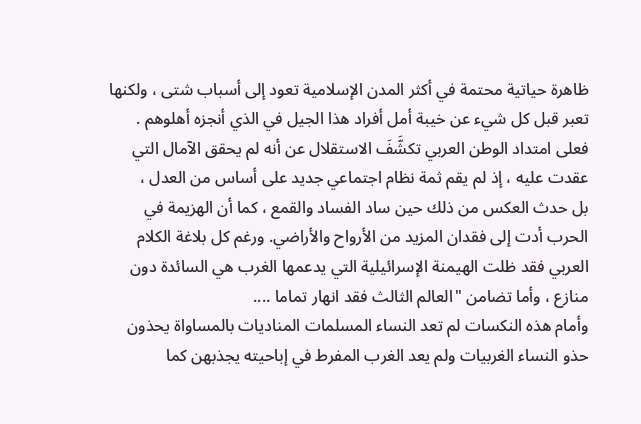ظاهرة حياتية محتمة في أكثر المدن الإسلامية تعود إلى أسباب شتى ، ولكنها تعبر قبل كل شيء عن خيبة أمل أفراد هذا الجيل في الذي أنجزه أهلوهم . فعلى امتداد الوطن العربي تكشَّفَ الاستقلال عن أنه لم يحقق الآمال التي عقدت عليه ، إذ لم يقم ثمة نظام اجتماعي جديد على أساس من العدل ،
بل حدث العكس من ذلك حين ساد الفساد والقمع ، كما أن الهزيمة في الحرب أدت إلى فقدان المزيد من الأرواح والأراضي. ورغم كل بلاغة الكلام العربي فقد ظلت الهيمنة الإسرائيلية التي يدعمها الغرب هي السائدة دون منازع ، وأما تضامن "العالم الثالث فقد انهار تماما ....
وأمام هذه النكسات لم تعد النساء المسلمات المناديات بالمساواة يحذون حذو النساء الغربيات ولم يعد الغرب المفرط في إباحيته يجذبهن كما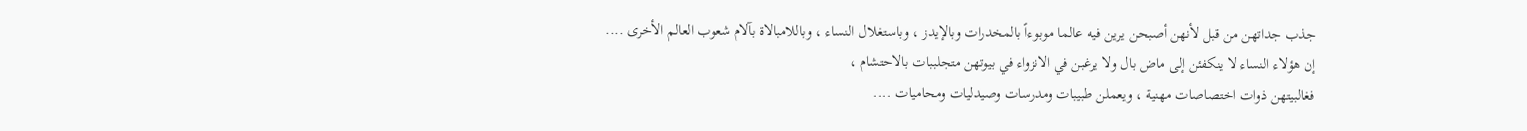جذب جداتهن من قبل لأنهن أصبحن يرين فيه عالما موبوءاً بالمخدرات وبالإيدز ، وباستغلال النساء ، وباللامبالاة بآلام شعوب العالم الأخرى ....
إن هؤلاء النساء لا ينكفئن إلى ماض بال ولا يرغبن في الانزواء في بيوتهن متجلببات بالاحتشام ،
فغالبيتهن ذوات اختصاصات مهنية ، ويعملن طبيبات ومدرسات وصيدليات ومحاميات ....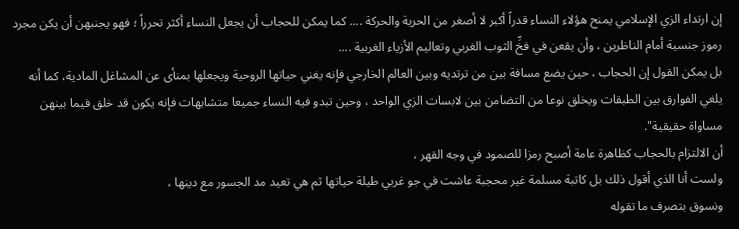إن ارتداء الزي الإسلامي يمنح هؤلاء النساء قدراً أكبر لا أصغر من الحرية والحركة .... كما يمكن للحجاب أن يجعل النساء أكثر تحرراً ؛ فهو يجنبهن أن يكن مجرد رموز جنسية أمام الناظرين ، وأن يقعن في فخِّ الثوب الغربي وتعاليم الأزياء الغربية ....
بل يمكن القول إن الحجاب ، حين يضع مسافة بين من ترتديه وبين العالم الخارجي فإنه يغني حياتها الروحية ويجعلها بمنأى عن المشاغل المادية، كما أنه يلغي الفوارق بين الطبقات ويخلق نوعا من التضامن بين لابسات الزي الواحد ، وحين تبدو فيه النساء جميعا متشابهات فإنه يكون قد خلق فيما بينهن مساواة حقيقية".
أن الالتزام بالحجاب كظاهرة عامة أصبح رمزا للصمود في وجه القهر ،
ولست أنا الذي أقول ذلك بل كاتبة مسلمة غير محجبة عاشت في جو غربي طيلة حياتها ثم هي تعيد مد الجسور مع دينها ،
ونسوق بتصرف ما تقوله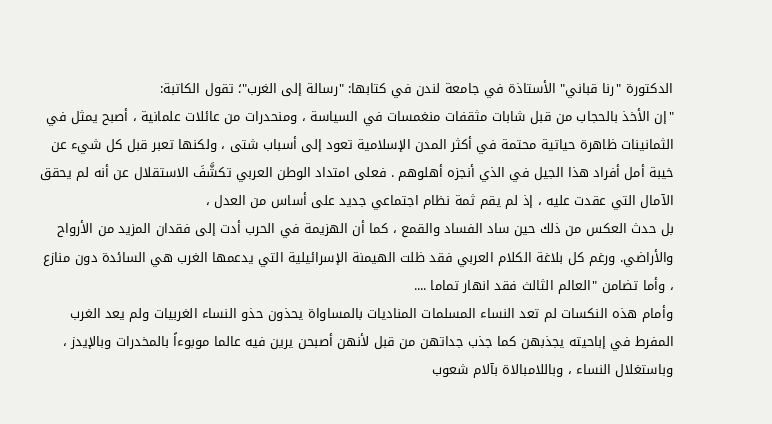الدكتورة "رنا قباني" الأستاذة في جامعة لندن في كتابها: "رسالة إلى الغرب"؛ تقول الكاتبة:
"إن الأخذ بالحجاب من قبل شابات مثقفات منغمسات في السياسة ، ومنحدرات من عائلات علمانية ، أصبح يمثل في الثمانينات ظاهرة حياتية محتمة في أكثر المدن الإسلامية تعود إلى أسباب شتى ، ولكنها تعبر قبل كل شيء عن خيبة أمل أفراد هذا الجيل في الذي أنجزه أهلوهم . فعلى امتداد الوطن العربي تكشَّفَ الاستقلال عن أنه لم يحقق الآمال التي عقدت عليه ، إذ لم يقم ثمة نظام اجتماعي جديد على أساس من العدل ،
بل حدث العكس من ذلك حين ساد الفساد والقمع ، كما أن الهزيمة في الحرب أدت إلى فقدان المزيد من الأرواح والأراضي. ورغم كل بلاغة الكلام العربي فقد ظلت الهيمنة الإسرائيلية التي يدعمها الغرب هي السائدة دون منازع ، وأما تضامن "العالم الثالث فقد انهار تماما ....
وأمام هذه النكسات لم تعد النساء المسلمات المناديات بالمساواة يحذون حذو النساء الغربيات ولم يعد الغرب المفرط في إباحيته يجذبهن كما جذب جداتهن من قبل لأنهن أصبحن يرين فيه عالما موبوءاً بالمخدرات وبالإيدز ، وباستغلال النساء ، وباللامبالاة بآلام شعوب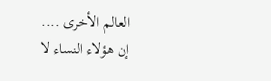العالم الأخرى ....
إن هؤلاء النساء لا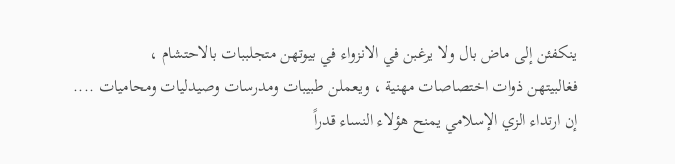ينكفئن إلى ماض بال ولا يرغبن في الانزواء في بيوتهن متجلببات بالاحتشام ،
فغالبيتهن ذوات اختصاصات مهنية ، ويعملن طبيبات ومدرسات وصيدليات ومحاميات ....
إن ارتداء الزي الإسلامي يمنح هؤلاء النساء قدراً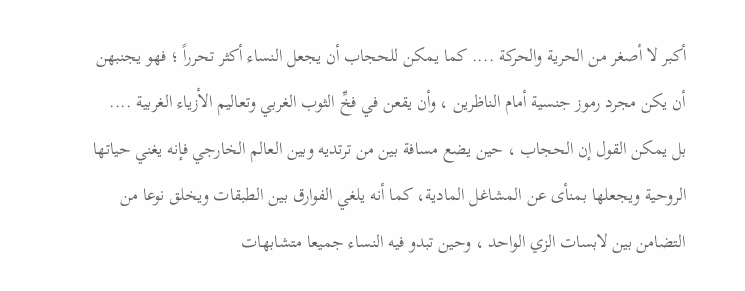أكبر لا أصغر من الحرية والحركة .... كما يمكن للحجاب أن يجعل النساء أكثر تحرراً ؛ فهو يجنبهن أن يكن مجرد رموز جنسية أمام الناظرين ، وأن يقعن في فخِّ الثوب الغربي وتعاليم الأزياء الغربية ....
بل يمكن القول إن الحجاب ، حين يضع مسافة بين من ترتديه وبين العالم الخارجي فإنه يغني حياتها الروحية ويجعلها بمنأى عن المشاغل المادية، كما أنه يلغي الفوارق بين الطبقات ويخلق نوعا من التضامن بين لابسات الزي الواحد ، وحين تبدو فيه النساء جميعا متشابهات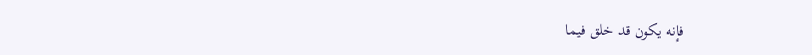فإنه يكون قد خلق فيما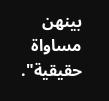بينهن مساواة حقيقية".